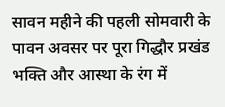सावन महीने की पहली सोमवारी के पावन अवसर पर पूरा गिद्धौर प्रखंड भक्ति और आस्था के रंग में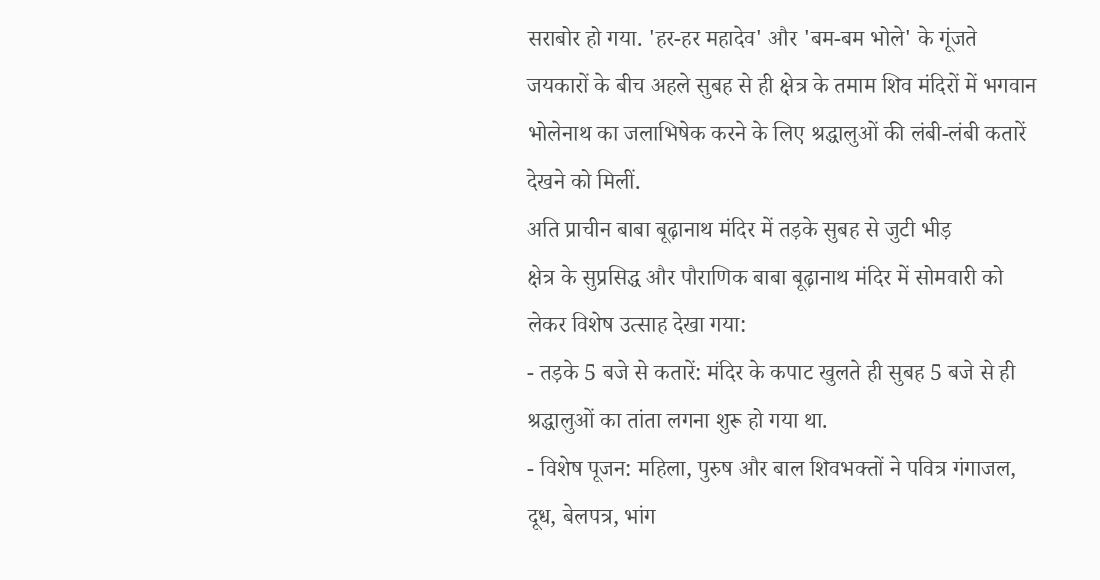सराबोर हो गया. 'हर-हर महादेव' और 'बम-बम भोले' के गूंजते जयकारों के बीच अहले सुबह से ही क्षेत्र के तमाम शिव मंदिरों में भगवान भोलेनाथ का जलाभिषेक करने के लिए श्रद्धालुओं की लंबी-लंबी कतारें देखने को मिलीं.
अति प्राचीन बाबा बूढ़ानाथ मंदिर में तड़के सुबह से जुटी भीड़
क्षेत्र के सुप्रसिद्ध और पौराणिक बाबा बूढ़ानाथ मंदिर में सोमवारी को लेकर विशेष उत्साह देखा गया:
- तड़के 5 बजे से कतारें: मंदिर के कपाट खुलते ही सुबह 5 बजे से ही श्रद्धालुओं का तांता लगना शुरू हो गया था.
- विशेष पूजन: महिला, पुरुष और बाल शिवभक्तों ने पवित्र गंगाजल, दूध, बेलपत्र, भांग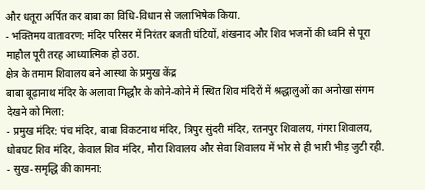और धतूरा अर्पित कर बाबा का विधि-विधान से जलाभिषेक किया.
- भक्तिमय वातावरण: मंदिर परिसर में निरंतर बजती घंटियों, शंखनाद और शिव भजनों की ध्वनि से पूरा माहौल पूरी तरह आध्यात्मिक हो उठा.
क्षेत्र के तमाम शिवालय बने आस्था के प्रमुख केंद्र
बाबा बूढ़ानाथ मंदिर के अलावा गिद्धौर के कोने-कोने में स्थित शिव मंदिरों में श्रद्धालुओं का अनोखा संगम देखने को मिला:
- प्रमुख मंदिर: पंच मंदिर, बाबा विकटनाथ मंदिर, त्रिपुर सुंदरी मंदिर, रतनपुर शिवालय, गंगरा शिवालय, धोबघट शिव मंदिर, केवाल शिव मंदिर, मौरा शिवालय और सेवा शिवालय में भोर से ही भारी भीड़ जुटी रही.
- सुख-समृद्धि की कामना: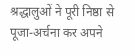श्रद्धालुओं ने पूरी निष्ठा से पूजा-अर्चना कर अपने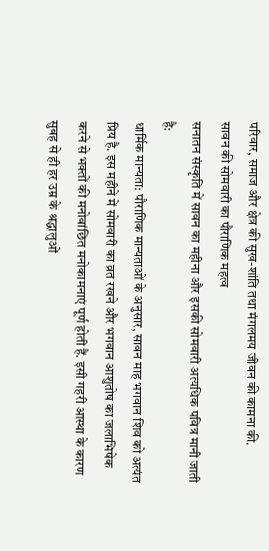परिवार, समाज और क्षेत्र की सुख-शांति तथा मंगलमय जीवन की कामना की.
सावन की सोमवारी का पौराणिक महत्व
सनातन संस्कृति में सावन का महीना और इसकी सोमवारी अत्यधिक पवित्र मानी जाती है:
धार्मिक मान्यता: पौराणिक मान्यताओं के अनुसार, सावन माह भगवान शिव को अत्यंत प्रिय है. इस महीने में सोमवारी का व्रत रखने और भगवान आशुतोष का जलाभिषेक करने से भक्तों की मनोवांछित मनोकामनाएं पूर्ण होती हैं. इसी गहरी आस्था के कारण सुबह से ही हर उम्र के श्रद्धालुओं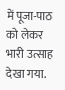में पूजा-पाठ को लेकर भारी उत्साह देखा गया.